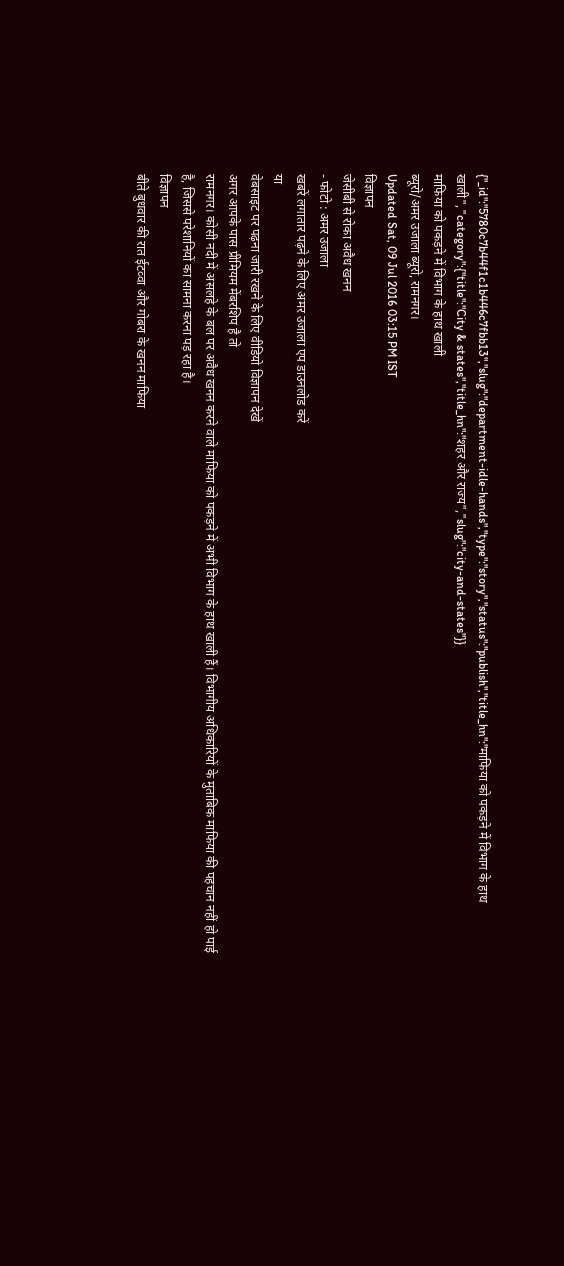{"_id":"5780c7b44f1c1b446c7fbb13","slug":"department-idle-hands","type":"story","status":"publish","title_hn":"माफिया को पकड़ने में विभाग के हाथ खाली","category":{"title":"City & states","title_hn":"शहर और राज्य","slug":"city-and-states"}}
माफिया को पकड़ने में विभाग के हाथ खाली
ब्यूरो/अमर उजाला ब्यूरो, रामनगर।
Updated Sat, 09 Jul 2016 03:15 PM IST
विज्ञापन
जेसीबी से रोका अवैध खनन
- फोटो : अमर उजाला
खबरें लगातार पढ़ने के लिए अमर उजाला एप डाउनलोड करें
या
वेबसाइट पर पढ़ना जारी रखने के लिए वीडियो विज्ञापन देखें
अगर आपके पास प्रीमियम मेंबरशिप है तो
रामनगर। कोसी नदी में असलहे के बल पर अवैध खनन करने वाले माफिया को पकड़ने में अभी विभाग के हाथ खाली हैं। विभागीय अधिकारियों के मुताबिक माफिया की पहचान नहीं हो पाई है, जिससे परेशानियों का सामना करना पड़ रहा है।
विज्ञापन
बीते बुधवार की रात ईटव्वा और गोबरा के खनन माफिया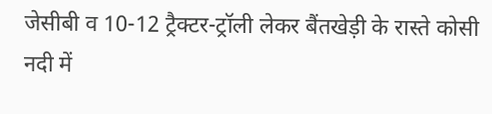जेसीबी व 10-12 ट्रैक्टर-ट्रॉली लेकर बैंतखेड़ी के रास्ते कोसी नदी में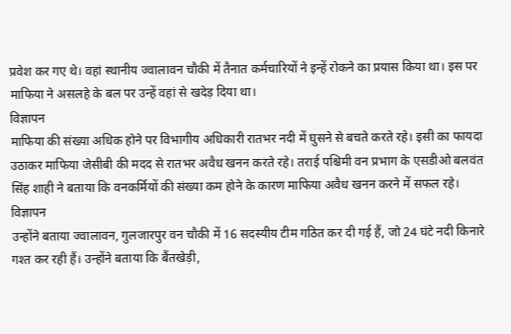प्रवेश कर गए थे। वहां स्थानीय ज्वालावन चौकी में तैनात कर्मचारियों ने इन्हें रोकने का प्रयास किया था। इस पर माफिया ने असलहे के बल पर उन्हें वहां से खदेड़ दिया था।
विज्ञापन
माफिया की संख्या अधिक होने पर विभागीय अधिकारी रातभर नदी में घुसने से बचते करते रहे। इसी का फायदा उठाकर माफिया जेसीबी की मदद से रातभर अवैध खनन करते रहे। तराई पश्चिमी वन प्रभाग के एसडीओ बलवंत सिंह शाही ने बताया कि वनकर्मियों की संख्या कम होने के कारण माफिया अवैध खनन करने में सफल रहे।
विज्ञापन
उन्होंने बताया ज्वालावन, गुलजारपुर वन चौकी में 16 सदस्यीय टीम गठित कर दी गई हैं, जो 24 घंटे नदी किनारे गश्त कर रही हैं। उन्होंने बताया कि बैंतखेड़ी,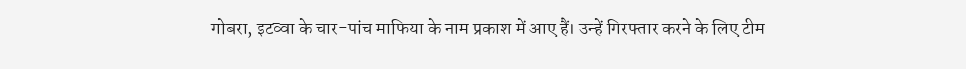गोबरा, इटव्वा के चार-पांच माफिया के नाम प्रकाश में आए हैं। उन्हें गिरफ्तार करने के लिए टीम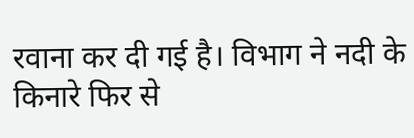रवाना कर दी गई है। विभाग ने नदी के किनारे फिर से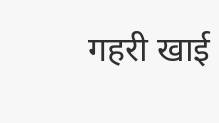गहरी खाई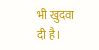भी खुदवा दी है।